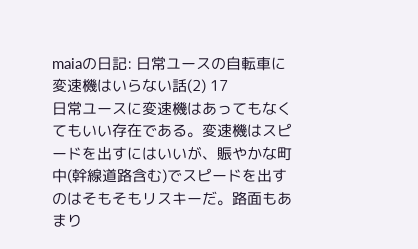maiaの日記: 日常ユースの自転車に変速機はいらない話(2) 17
日常ユースに変速機はあってもなくてもいい存在である。変速機はスピードを出すにはいいが、賑やかな町中(幹線道路含む)でスピードを出すのはそもそもリスキーだ。路面もあまり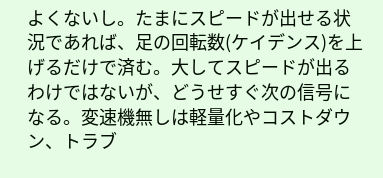よくないし。たまにスピードが出せる状況であれば、足の回転数(ケイデンス)を上げるだけで済む。大してスピードが出るわけではないが、どうせすぐ次の信号になる。変速機無しは軽量化やコストダウン、トラブ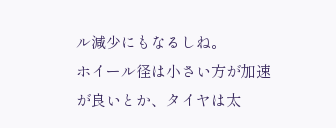ル減少にもなるしね。
ホイール径は小さい方が加速が良いとか、タイヤは太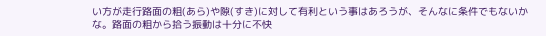い方が走行路面の粗(あら)や隙(すき)に対して有利という事はあろうが、そんなに条件でもないかな。路面の粗から拾う振動は十分に不快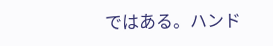ではある。ハンド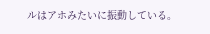ルはアホみたいに振動している。